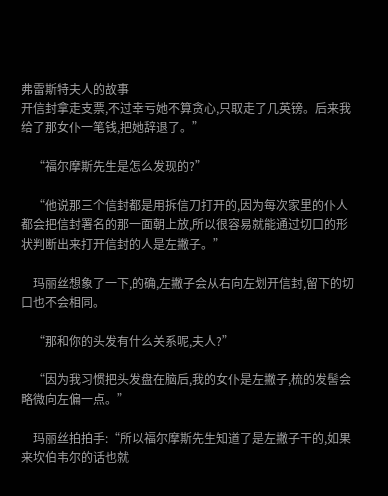弗雷斯特夫人的故事
开信封拿走支票,不过幸亏她不算贪心,只取走了几英镑。后来我给了那女仆一笔钱,把她辞退了。”

    “福尔摩斯先生是怎么发现的?”

    “他说那三个信封都是用拆信刀打开的,因为每次家里的仆人都会把信封署名的那一面朝上放,所以很容易就能通过切口的形状判断出来打开信封的人是左撇子。”

    玛丽丝想象了一下,的确,左撇子会从右向左划开信封,留下的切口也不会相同。

    “那和你的头发有什么关系呢,夫人?”

    “因为我习惯把头发盘在脑后,我的女仆是左撇子,梳的发髻会略微向左偏一点。”

    玛丽丝拍拍手:“所以福尔摩斯先生知道了是左撇子干的,如果来坎伯韦尔的话也就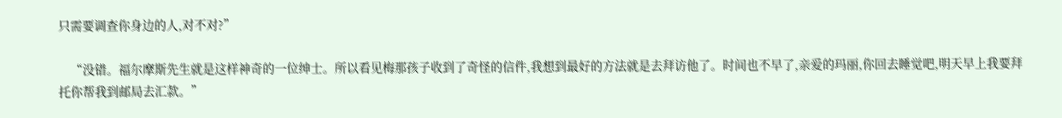只需要调查你身边的人,对不对?”

    “没错。福尔摩斯先生就是这样神奇的一位绅士。所以看见梅那孩子收到了奇怪的信件,我想到最好的方法就是去拜访他了。时间也不早了,亲爱的玛丽,你回去睡觉吧,明天早上我要拜托你帮我到邮局去汇款。”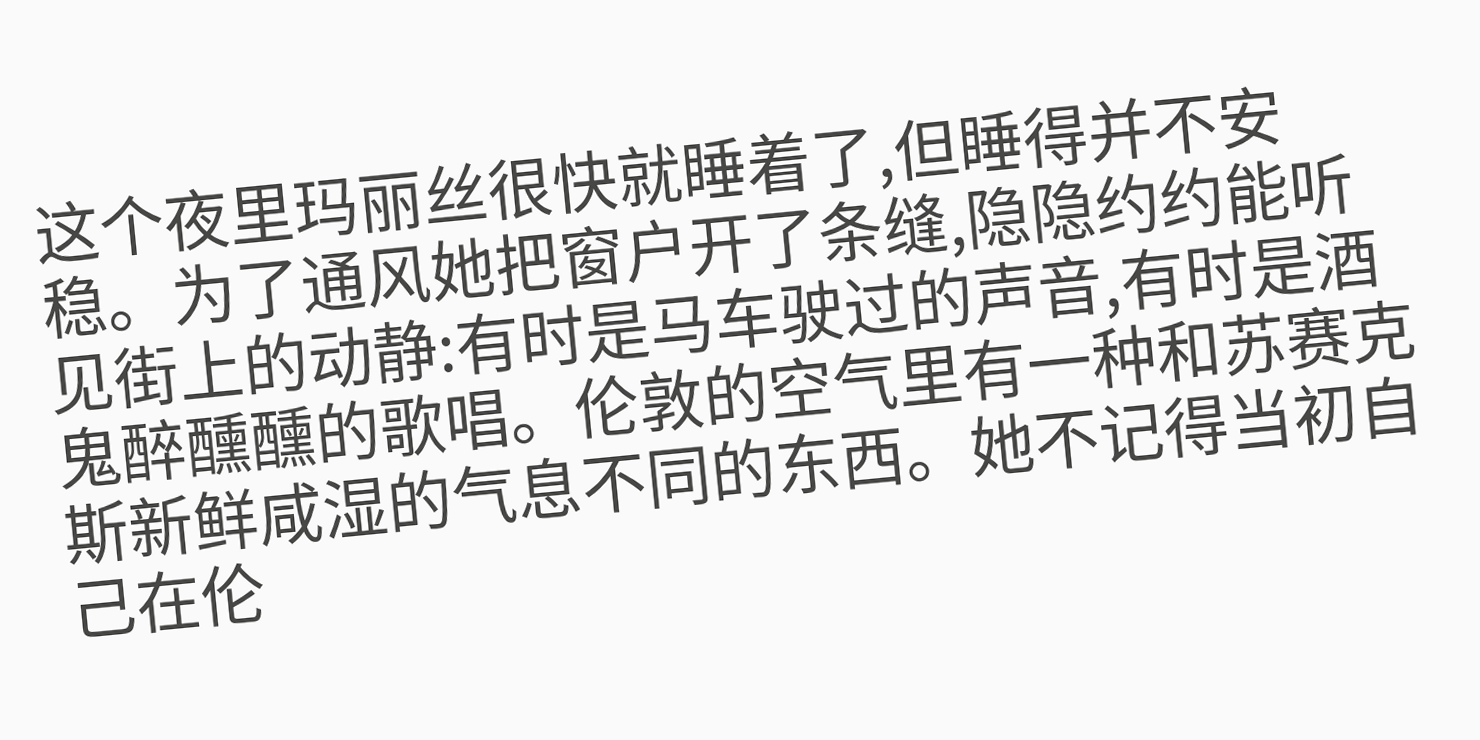这个夜里玛丽丝很快就睡着了,但睡得并不安稳。为了通风她把窗户开了条缝,隐隐约约能听见街上的动静:有时是马车驶过的声音,有时是酒鬼醉醺醺的歌唱。伦敦的空气里有一种和苏赛克斯新鲜咸湿的气息不同的东西。她不记得当初自己在伦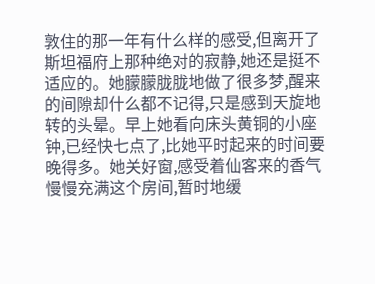敦住的那一年有什么样的感受,但离开了斯坦福府上那种绝对的寂静,她还是挺不适应的。她朦朦胧胧地做了很多梦,醒来的间隙却什么都不记得,只是感到天旋地转的头晕。早上她看向床头黄铜的小座钟,已经快七点了,比她平时起来的时间要晚得多。她关好窗,感受着仙客来的香气慢慢充满这个房间,暂时地缓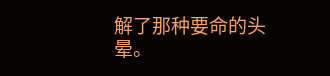解了那种要命的头晕。